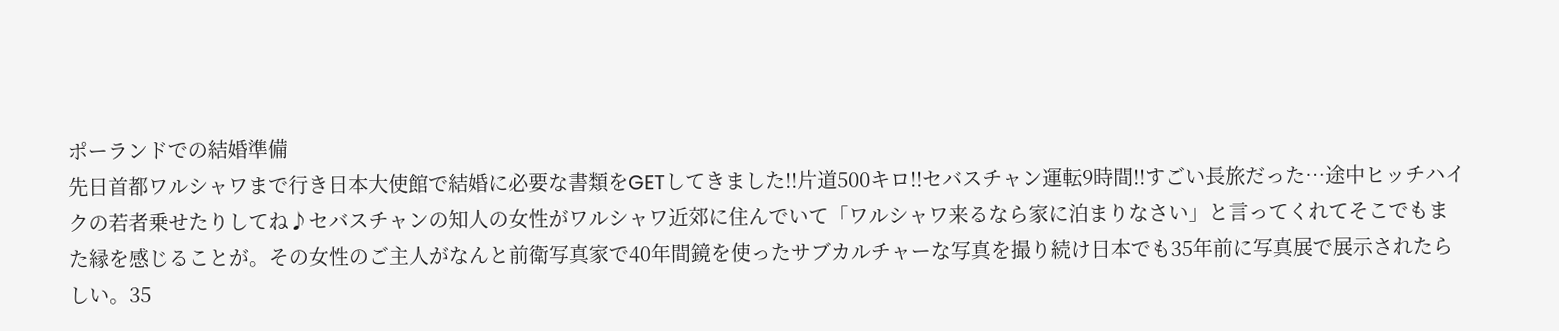ポーランドでの結婚準備
先日首都ワルシャワまで行き日本大使館で結婚に必要な書類をGETしてきました!!片道500キロ!!セバスチャン運転9時間!!すごい長旅だった…途中ヒッチハイクの若者乗せたりしてね♪セバスチャンの知人の女性がワルシャワ近郊に住んでいて「ワルシャワ来るなら家に泊まりなさい」と言ってくれてそこでもまた縁を感じることが。その女性のご主人がなんと前衛写真家で40年間鏡を使ったサブカルチャーな写真を撮り続け日本でも35年前に写真展で展示されたらしい。35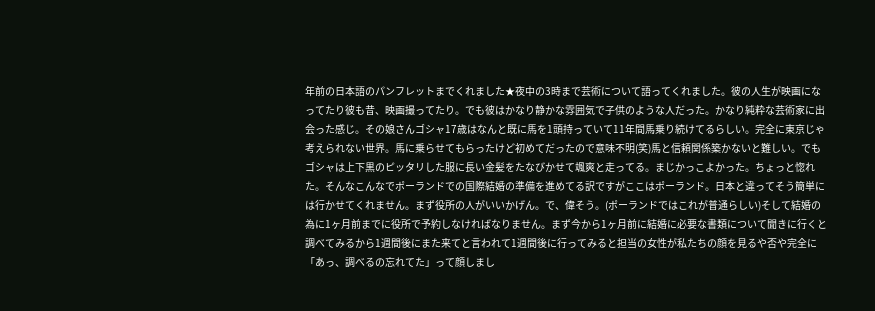年前の日本語のパンフレットまでくれました★夜中の3時まで芸術について語ってくれました。彼の人生が映画になってたり彼も昔、映画撮ってたり。でも彼はかなり静かな雰囲気で子供のような人だった。かなり純粋な芸術家に出会った感じ。その娘さんゴシャ17歳はなんと既に馬を1頭持っていて11年間馬乗り続けてるらしい。完全に東京じゃ考えられない世界。馬に乗らせてもらったけど初めてだったので意味不明(笑)馬と信頼関係築かないと難しい。でもゴシャは上下黒のピッタリした服に長い金髪をたなびかせて颯爽と走ってる。まじかっこよかった。ちょっと惚れた。そんなこんなでポーランドでの国際結婚の準備を進めてる訳ですがここはポーランド。日本と違ってそう簡単には行かせてくれません。まず役所の人がいいかげん。で、偉そう。(ポーランドではこれが普通らしい)そして結婚の為に1ヶ月前までに役所で予約しなければなりません。まず今から1ヶ月前に結婚に必要な書類について聞きに行くと調べてみるから1週間後にまた来てと言われて1週間後に行ってみると担当の女性が私たちの顔を見るや否や完全に「あっ、調べるの忘れてた」って顔しまし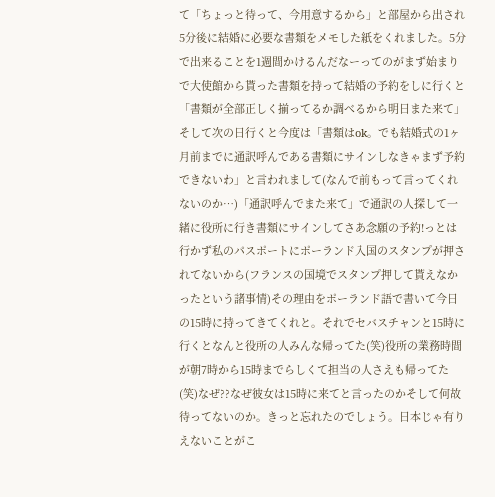て「ちょっと待って、今用意するから」と部屋から出され5分後に結婚に必要な書類をメモした紙をくれました。5分で出来ることを1週間かけるんだなーってのがまず始まりで大使館から貰った書類を持って結婚の予約をしに行くと「書類が全部正しく揃ってるか調べるから明日また来て」そして次の日行くと今度は「書類はok。でも結婚式の1ヶ月前までに通訳呼んである書類にサインしなきゃまず予約できないわ」と言われまして(なんで前もって言ってくれないのか…)「通訳呼んでまた来て」で通訳の人探して一緒に役所に行き書類にサインしてさあ念願の予約!っとは行かず私のパスポートにポーランド入国のスタンプが押されてないから(フランスの国境でスタンプ押して貰えなかったという諸事情)その理由をポーランド語で書いて今日の15時に持ってきてくれと。それでセバスチャンと15時に行くとなんと役所の人みんな帰ってた(笑)役所の業務時間が朝7時から15時までらしくて担当の人さえも帰ってた(笑)なぜ??なぜ彼女は15時に来てと言ったのかそして何故待ってないのか。きっと忘れたのでしょう。日本じゃ有りえないことがこ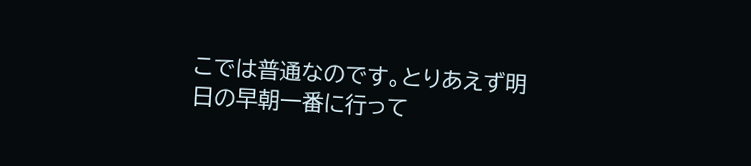こでは普通なのです。とりあえず明日の早朝一番に行って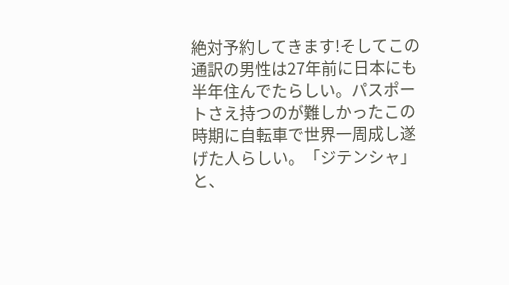絶対予約してきます!そしてこの通訳の男性は27年前に日本にも半年住んでたらしい。パスポートさえ持つのが難しかったこの時期に自転車で世界一周成し遂げた人らしい。「ジテンシャ」と、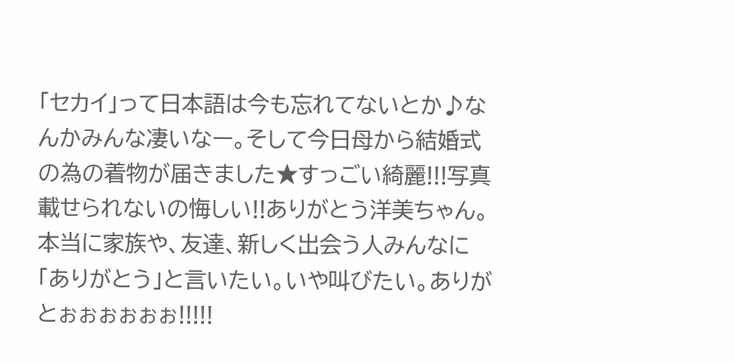「セカイ」って日本語は今も忘れてないとか♪なんかみんな凄いなー。そして今日母から結婚式の為の着物が届きました★すっごい綺麗!!!写真載せられないの悔しい!!ありがとう洋美ちゃん。本当に家族や、友達、新しく出会う人みんなに「ありがとう」と言いたい。いや叫びたい。ありがとぉぉぉぉぉぉ!!!!!